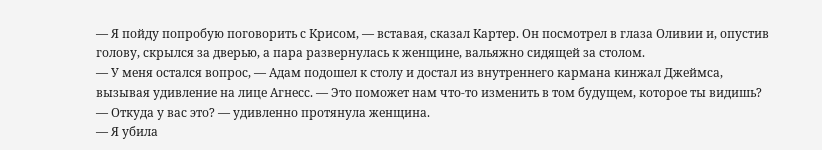— Я пойду попробую поговорить с Крисом, — вставая, сказал Картер. Он посмотрел в глаза Оливии и, опустив голову, скрылся за дверью, а пара развернулась к женщине, вальяжно сидящей за столом.
— У меня остался вопрос, — Адам подошел к столу и достал из внутреннего кармана кинжал Джеймса, вызывая удивление на лице Агнесс. — Это поможет нам что-то изменить в том будущем, которое ты видишь?
— Откуда у вас это? — удивленно протянула женщина.
— Я убила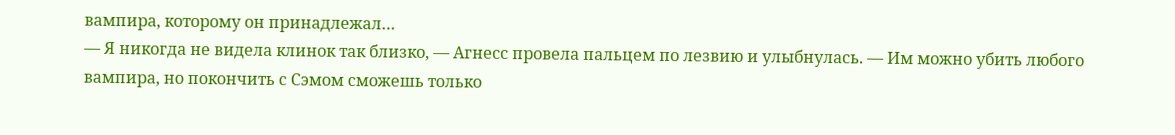вампира, которому он принадлежал…
— Я никогда не видела клинок так близко, — Агнесс провела пальцем по лезвию и улыбнулась. — Им можно убить любого вампира, но покончить с Сэмом сможешь только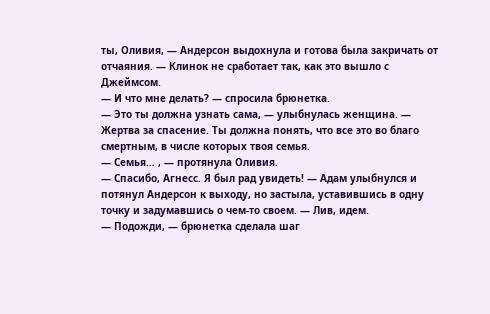ты, Оливия, — Андерсон выдохнула и готова была закричать от отчаяния. — Клинок не сработает так, как это вышло с Джеймсом.
— И что мне делать? — спросила брюнетка.
— Это ты должна узнать сама, — улыбнулась женщина. — Жертва за спасение. Ты должна понять, что все это во благо смертным, в числе которых твоя семья.
— Семья… , — протянула Оливия.
— Спасибо, Агнесс. Я был рад увидеть! — Адам улыбнулся и потянул Андерсон к выходу, но застыла, уставившись в одну точку и задумавшись о чем-то своем. — Лив, идем.
— Подожди, — брюнетка сделала шаг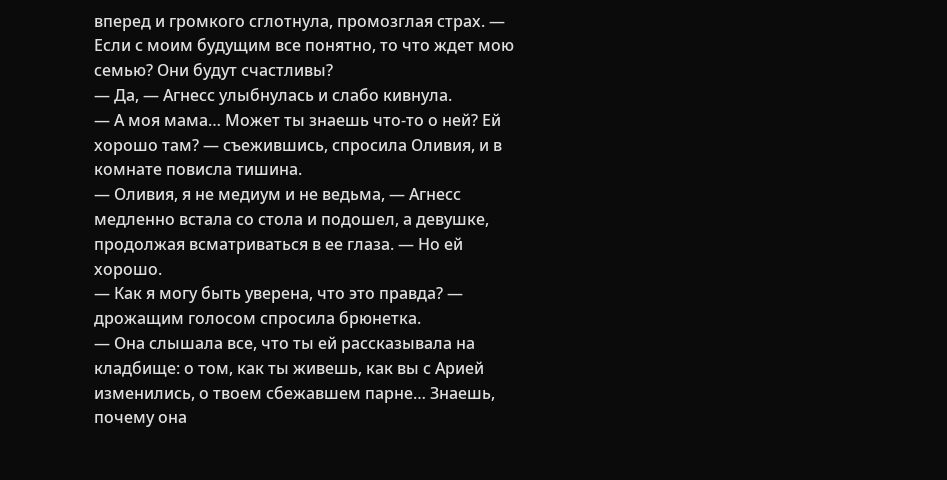вперед и громкого сглотнула, промозглая страх. — Если с моим будущим все понятно, то что ждет мою семью? Они будут счастливы?
— Да, — Агнесс улыбнулась и слабо кивнула.
— А моя мама… Может ты знаешь что-то о ней? Ей хорошо там? — съежившись, спросила Оливия, и в комнате повисла тишина.
— Оливия, я не медиум и не ведьма, — Агнесс медленно встала со стола и подошел, а девушке, продолжая всматриваться в ее глаза. — Но ей хорошо.
— Как я могу быть уверена, что это правда? — дрожащим голосом спросила брюнетка.
— Она слышала все, что ты ей рассказывала на кладбище: о том, как ты живешь, как вы с Арией изменились, о твоем сбежавшем парне… Знаешь, почему она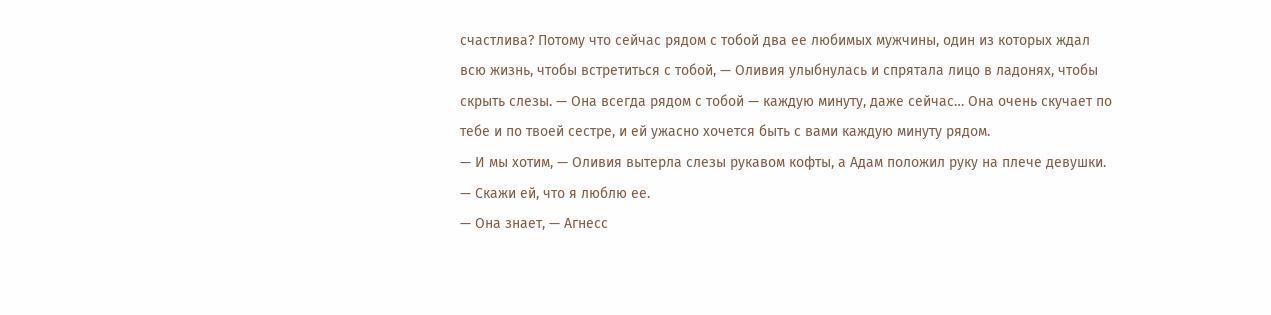счастлива? Потому что сейчас рядом с тобой два ее любимых мужчины, один из которых ждал всю жизнь, чтобы встретиться с тобой, — Оливия улыбнулась и спрятала лицо в ладонях, чтобы скрыть слезы. — Она всегда рядом с тобой — каждую минуту, даже сейчас… Она очень скучает по тебе и по твоей сестре, и ей ужасно хочется быть с вами каждую минуту рядом.
— И мы хотим, — Оливия вытерла слезы рукавом кофты, а Адам положил руку на плече девушки. — Скажи ей, что я люблю ее.
— Она знает, — Агнесс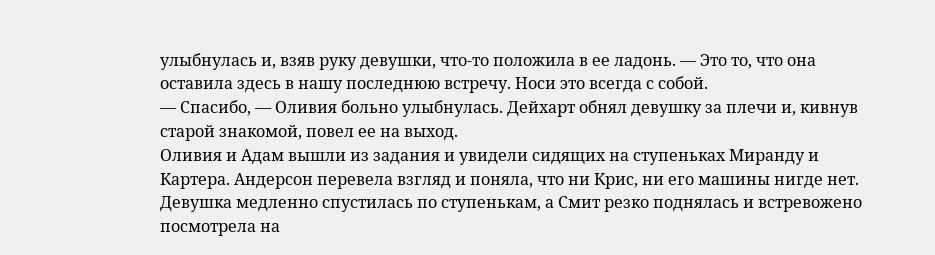улыбнулась и, взяв руку девушки, что-то положила в ее ладонь. — Это то, что она оставила здесь в нашу последнюю встречу. Носи это всегда с собой.
— Спасибо, — Оливия больно улыбнулась. Дейхарт обнял девушку за плечи и, кивнув старой знакомой, повел ее на выход.
Оливия и Адам вышли из задания и увидели сидящих на ступеньках Миранду и Картера. Андерсон перевела взгляд и поняла, что ни Крис, ни его машины нигде нет. Девушка медленно спустилась по ступенькам, а Смит резко поднялась и встревожено посмотрела на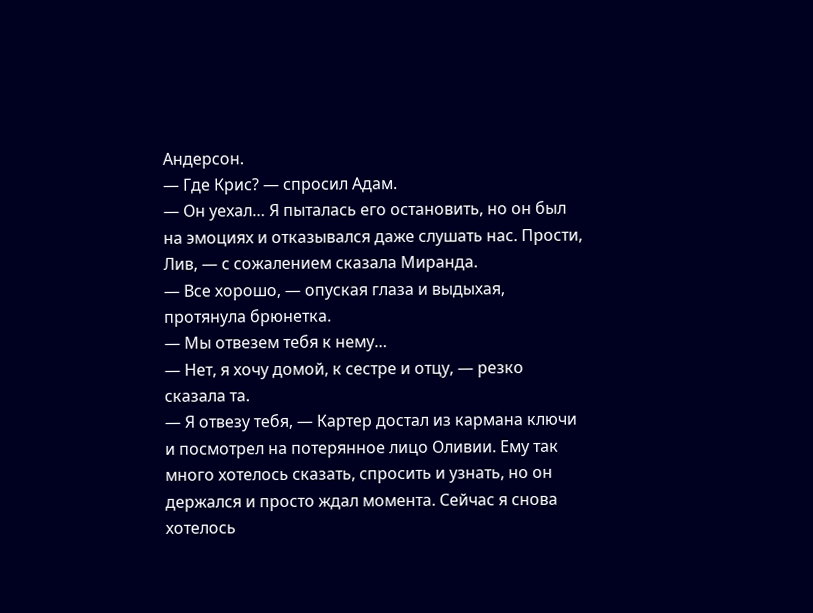Андерсон.
— Где Крис? — спросил Адам.
— Он уехал… Я пыталась его остановить, но он был на эмоциях и отказывался даже слушать нас. Прости, Лив, — с сожалением сказала Миранда.
— Все хорошо, — опуская глаза и выдыхая, протянула брюнетка.
— Мы отвезем тебя к нему…
— Нет, я хочу домой, к сестре и отцу, — резко сказала та.
— Я отвезу тебя, — Картер достал из кармана ключи и посмотрел на потерянное лицо Оливии. Ему так много хотелось сказать, спросить и узнать, но он держался и просто ждал момента. Сейчас я снова хотелось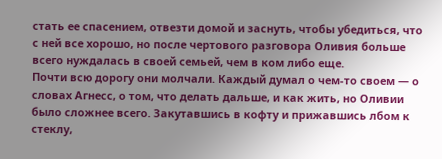стать ее спасением, отвезти домой и заснуть, чтобы убедиться, что с ней все хорошо, но после чертового разговора Оливия больше всего нуждалась в своей семьей, чем в ком либо еще.
Почти всю дорогу они молчали. Каждый думал о чем-то своем — о словах Агнесс, о том, что делать дальше, и как жить, но Оливии было сложнее всего. Закутавшись в кофту и прижавшись лбом к стеклу,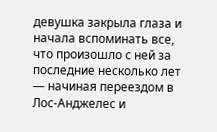девушка закрыла глаза и начала вспоминать все, что произошло с ней за последние несколько лет — начиная переездом в Лос-Анджелес и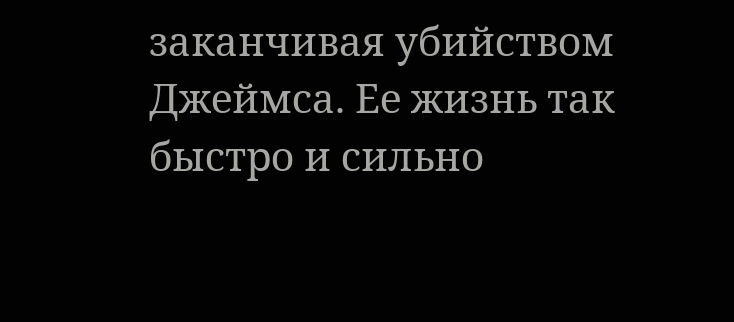заканчивая убийством Джеймса. Ее жизнь так быстро и сильно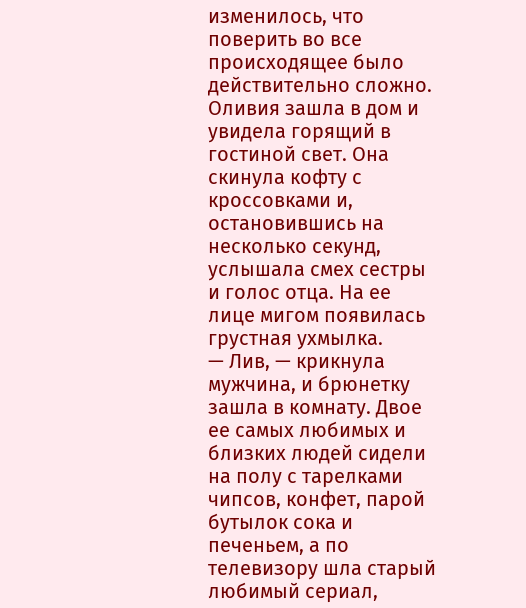изменилось, что поверить во все происходящее было действительно сложно.
Оливия зашла в дом и увидела горящий в гостиной свет. Она скинула кофту с кроссовками и, остановившись на несколько секунд, услышала смех сестры и голос отца. На ее лице мигом появилась грустная ухмылка.
— Лив, — крикнула мужчина, и брюнетку зашла в комнату. Двое ее самых любимых и близких людей сидели на полу с тарелками чипсов, конфет, парой бутылок сока и печеньем, а по телевизору шла старый любимый сериал,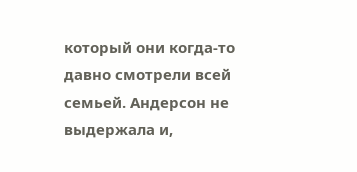который они когда-то давно смотрели всей семьей. Андерсон не выдержала и,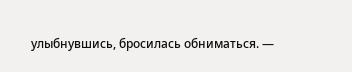улыбнувшись, бросилась обниматься. —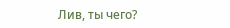Лив, ты чего?